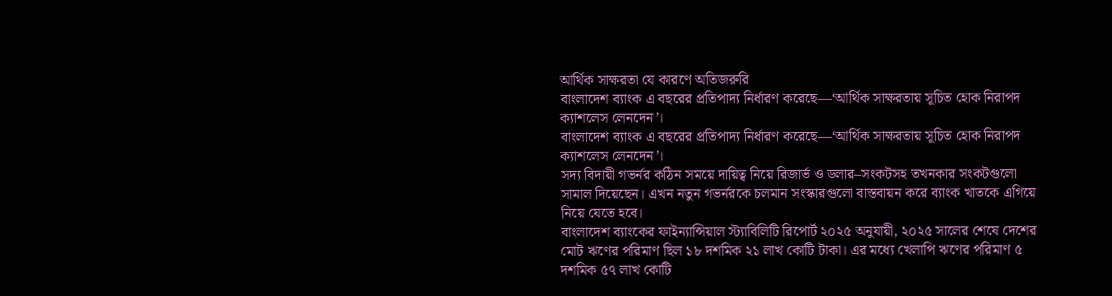আর্থিক সাক্ষরতা যে কারণে অতিজরুরি
বাংলাদেশ ব্যাংক এ বছরের প্রতিপাদ্য নির্ধারণ করেছে—‘আর্থিক সাক্ষরতায় সূচিত হোক নিরাপদ ক্যাশলেস লেনদেন’।
বাংলাদেশ ব্যাংক এ বছরের প্রতিপাদ্য নির্ধারণ করেছে—‘আর্থিক সাক্ষরতায় সূচিত হোক নিরাপদ ক্যাশলেস লেনদেন’।
সদ্য বিদায়ী গভর্নর কঠিন সময়ে দায়িত্ব নিয়ে রিজার্ভ ও ডলার–সংকটসহ তখনকার সংকটগুলো সামাল দিয়েছেন। এখন নতুন গভর্নরকে চলমান সংস্কারগুলো বাস্তবায়ন করে ব্যাংক খাতকে এগিয়ে নিয়ে যেতে হবে।
বাংলাদেশ ব্যাংকের ফাইন্যান্সিয়াল স্ট্যাবিলিটি রিপোর্ট ২০২৫ অনুযায়ী, ২০২৫ সালের শেষে দেশের মোট ঋণের পরিমাণ ছিল ১৮ দশমিক ২১ লাখ কোটি টাকা। এর মধ্যে খেলাপি ঋণের পরিমাণ ৫ দশমিক ৫৭ লাখ কোটি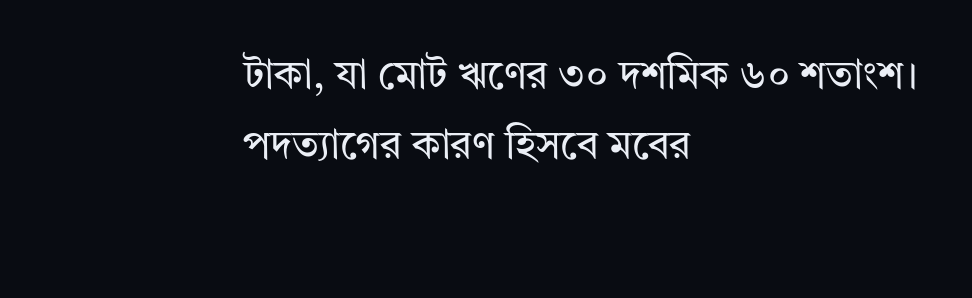টাকা, যা মোট ঋণের ৩০ দশমিক ৬০ শতাংশ।
পদত্যাগের কারণ হিসবে মবের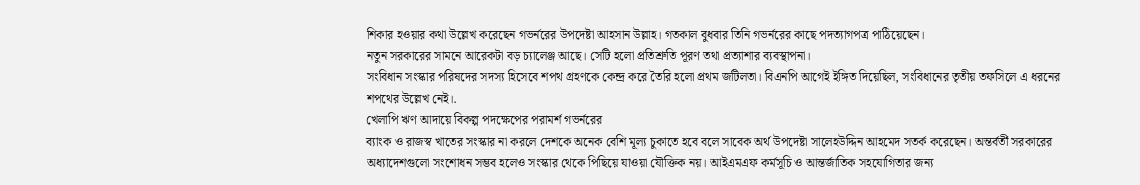শিকার হওয়ার কথা উল্লেখ করেছেন গভর্নরের উপদেষ্টা আহসান উল্লাহ। গতকাল বুধবার তিনি গভর্নরের কাছে পদত্যাগপত্র পাঠিয়েছেন।
নতুন সরকারের সামনে আরেকটা বড় চ্যালেঞ্জ আছে। সেটি হলো প্রতিশ্রুতি পূরণ তথা প্রত্যাশার ব্যবস্থাপনা।
সংবিধান সংস্কার পরিষদের সদস্য হিসেবে শপথ গ্রহণকে কেন্দ্র করে তৈরি হলো প্রথম জটিলতা। বিএনপি আগেই ইঙ্গিত দিয়েছিল, সংবিধানের তৃতীয় তফসিলে এ ধরনের শপথের উল্লেখ নেই।.
খেলাপি ঋণ আদায়ে বিকল্প পদক্ষেপের পরামর্শ গভর্নরের
ব্যাংক ও রাজস্ব খাতের সংস্কার না করলে দেশকে অনেক বেশি মূল্য চুকাতে হবে বলে সাবেক অর্থ উপদেষ্টা সালেহউদ্দিন আহমেদ সতর্ক করেছেন। অন্তর্বর্তী সরকারের অধ্যাদেশগুলো সংশোধন সম্ভব হলেও সংস্কার থেকে পিছিয়ে যাওয়া যৌক্তিক নয়। আইএমএফ কর্মসূচি ও আন্তর্জাতিক সহযোগিতার জন্য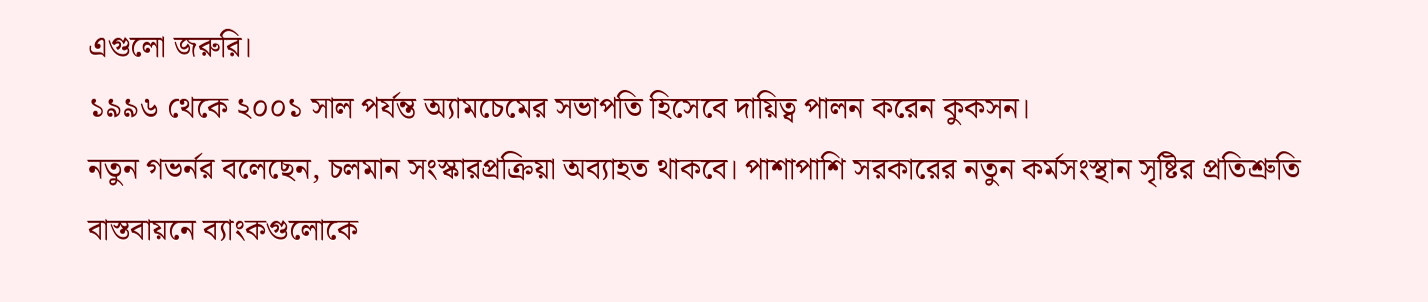এগুলো জরুরি।
১৯৯৬ থেকে ২০০১ সাল পর্যন্ত অ্যামচেমের সভাপতি হিসেবে দায়িত্ব পালন করেন কুকসন।
নতুন গভর্নর বলেছেন, চলমান সংস্কারপ্রক্রিয়া অব্যাহত থাকবে। পাশাপাশি সরকারের নতুন কর্মসংস্থান সৃষ্টির প্রতিশ্রুতি বাস্তবায়নে ব্যাংকগুলোকে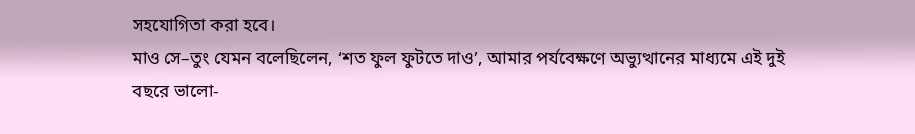সহযোগিতা করা হবে।
মাও সে–তুং যেমন বলেছিলেন, ‘শত ফুল ফুটতে দাও’, আমার পর্যবেক্ষণে অভ্যুত্থানের মাধ্যমে এই দুই বছরে ভালো-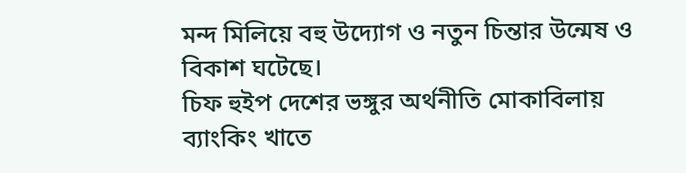মন্দ মিলিয়ে বহু উদ্যোগ ও নতুন চিন্তার উন্মেষ ও বিকাশ ঘটেছে।
চিফ হুইপ দেশের ভঙ্গুর অর্থনীতি মোকাবিলায় ব্যাংকিং খাতে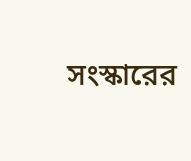সংস্কারের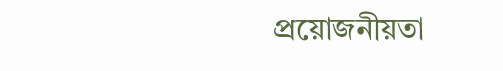প্রয়োজনীয়তা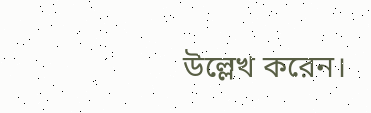উল্লেখ করেন।